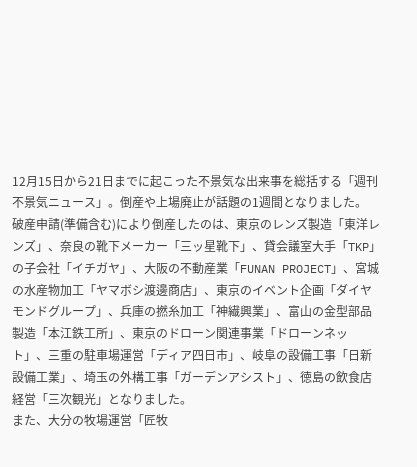12月15日から21日までに起こった不景気な出来事を総括する「週刊不景気ニュース」。倒産や上場廃止が話題の1週間となりました。
破産申請(準備含む)により倒産したのは、東京のレンズ製造「東洋レンズ」、奈良の靴下メーカー「三ッ星靴下」、貸会議室大手「TKP」の子会社「イチガヤ」、大阪の不動産業「FUNAN PROJECT」、宮城の水産物加工「ヤマボシ渡邊商店」、東京のイベント企画「ダイヤモンドグループ」、兵庫の撚糸加工「神繊興業」、富山の金型部品製造「本江鉄工所」、東京のドローン関連事業「ドローンネット」、三重の駐車場運営「ディア四日市」、岐阜の設備工事「日新設備工業」、埼玉の外構工事「ガーデンアシスト」、徳島の飲食店経営「三次観光」となりました。
また、大分の牧場運営「匠牧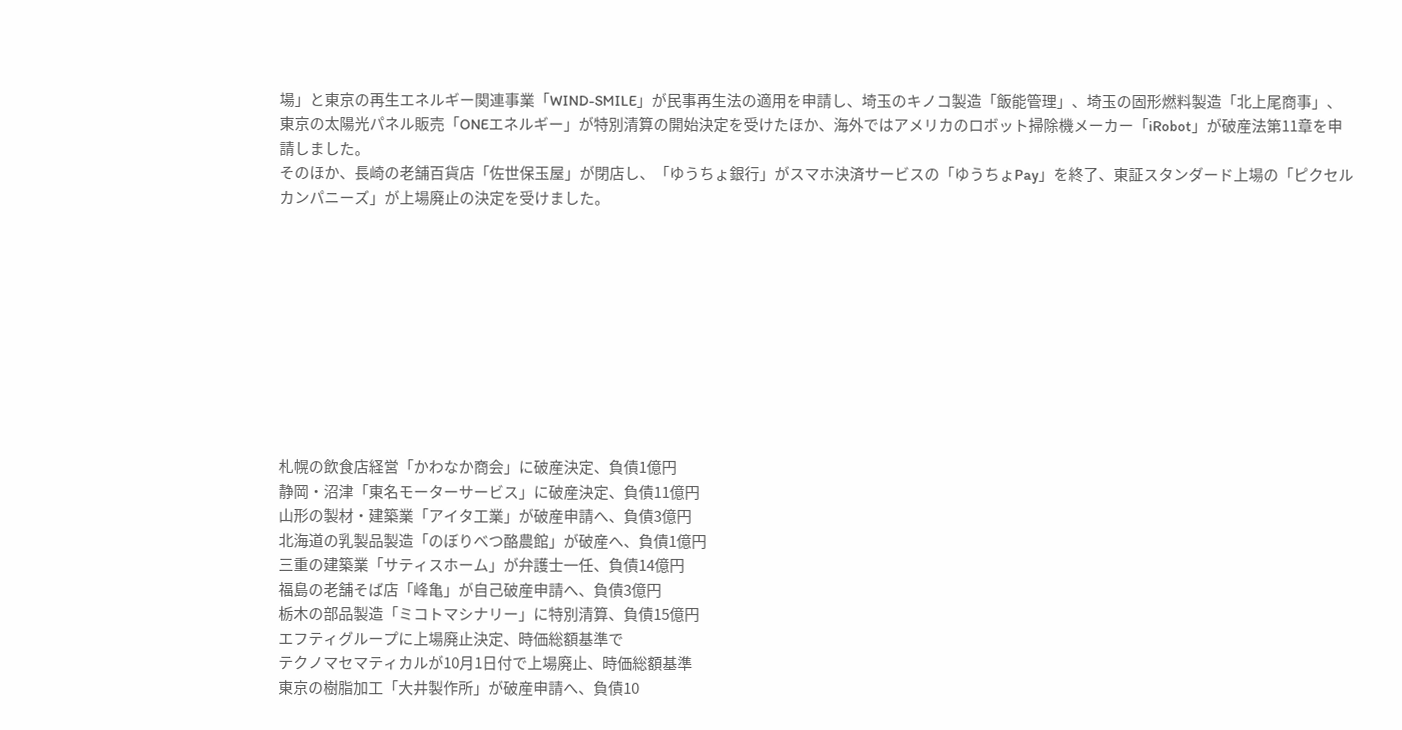場」と東京の再生エネルギー関連事業「WIND-SMILE」が民事再生法の適用を申請し、埼玉のキノコ製造「飯能管理」、埼玉の固形燃料製造「北上尾商事」、東京の太陽光パネル販売「ONEエネルギー」が特別清算の開始決定を受けたほか、海外ではアメリカのロボット掃除機メーカー「iRobot」が破産法第11章を申請しました。
そのほか、長崎の老舗百貨店「佐世保玉屋」が閉店し、「ゆうちょ銀行」がスマホ決済サービスの「ゆうちょPay」を終了、東証スタンダード上場の「ピクセルカンパニーズ」が上場廃止の決定を受けました。










札幌の飲食店経営「かわなか商会」に破産決定、負債1億円
静岡・沼津「東名モーターサービス」に破産決定、負債11億円
山形の製材・建築業「アイタ工業」が破産申請へ、負債3億円
北海道の乳製品製造「のぼりべつ酪農館」が破産へ、負債1億円
三重の建築業「サティスホーム」が弁護士一任、負債14億円
福島の老舗そば店「峰亀」が自己破産申請へ、負債3億円
栃木の部品製造「ミコトマシナリー」に特別清算、負債15億円
エフティグループに上場廃止決定、時価総額基準で
テクノマセマティカルが10月1日付で上場廃止、時価総額基準
東京の樹脂加工「大井製作所」が破産申請へ、負債10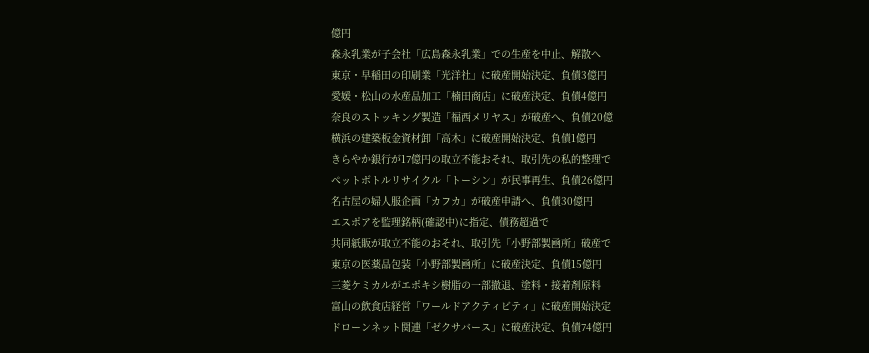億円
森永乳業が子会社「広島森永乳業」での生産を中止、解散へ
東京・早稲田の印刷業「光洋社」に破産開始決定、負債3億円
愛媛・松山の水産品加工「楠田商店」に破産決定、負債4億円
奈良のストッキング製造「福西メリヤス」が破産へ、負債20億
横浜の建築板金資材卸「高木」に破産開始決定、負債1億円
きらやか銀行が17億円の取立不能おそれ、取引先の私的整理で
ペットボトルリサイクル「トーシン」が民事再生、負債26億円
名古屋の婦人服企画「カフカ」が破産申請へ、負債30億円
エスポアを監理銘柄(確認中)に指定、債務超過で
共同紙販が取立不能のおそれ、取引先「小野部製凾所」破産で
東京の医薬品包装「小野部製凾所」に破産決定、負債15億円
三菱ケミカルがエポキシ樹脂の一部撤退、塗料・接着剤原料
富山の飲食店経営「ワールドアクティビティ」に破産開始決定
ドローンネット関連「ゼクサバース」に破産決定、負債74億円